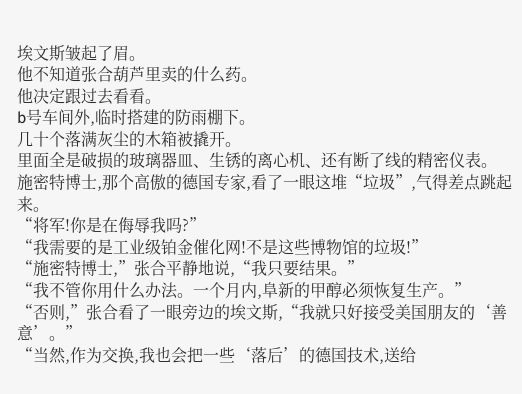埃文斯皱起了眉。
他不知道张合葫芦里卖的什么药。
他决定跟过去看看。
b号车间外,临时搭建的防雨棚下。
几十个落满灰尘的木箱被撬开。
里面全是破损的玻璃器皿、生锈的离心机、还有断了线的精密仪表。
施密特博士,那个高傲的德国专家,看了一眼这堆“垃圾”,气得差点跳起来。
“将军!你是在侮辱我吗?”
“我需要的是工业级铂金催化网!不是这些博物馆的垃圾!”
“施密特博士,”张合平静地说,“我只要结果。”
“我不管你用什么办法。一个月内,阜新的甲醇必须恢复生产。”
“否则,”张合看了一眼旁边的埃文斯,“我就只好接受美国朋友的‘善意’。”
“当然,作为交换,我也会把一些‘落后’的德国技术,送给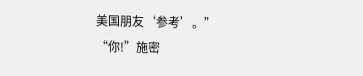美国朋友‘参考’。”
“你!”施密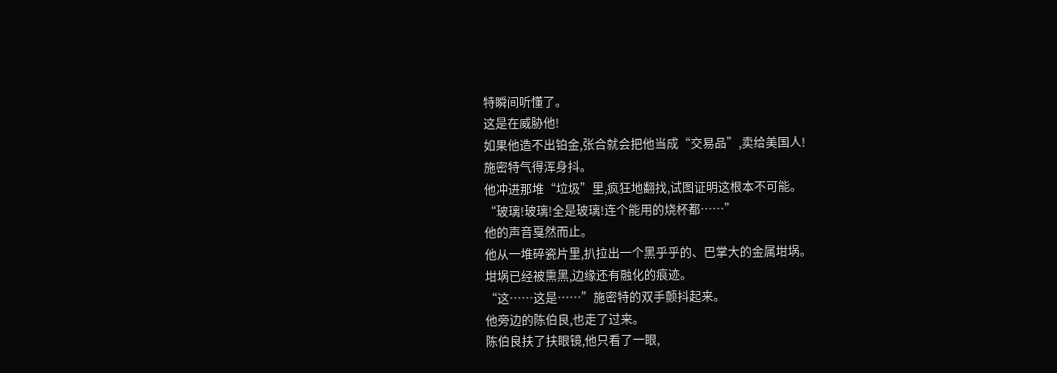特瞬间听懂了。
这是在威胁他!
如果他造不出铂金,张合就会把他当成“交易品”,卖给美国人!
施密特气得浑身抖。
他冲进那堆“垃圾”里,疯狂地翻找,试图证明这根本不可能。
“玻璃!玻璃!全是玻璃!连个能用的烧杯都……”
他的声音戛然而止。
他从一堆碎瓷片里,扒拉出一个黑乎乎的、巴掌大的金属坩埚。
坩埚已经被熏黑,边缘还有融化的痕迹。
“这……这是……”施密特的双手颤抖起来。
他旁边的陈伯良,也走了过来。
陈伯良扶了扶眼镜,他只看了一眼,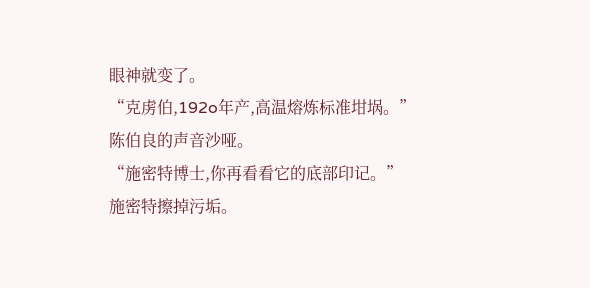眼神就变了。
“克虏伯,192o年产,高温熔炼标准坩埚。”
陈伯良的声音沙哑。
“施密特博士,你再看看它的底部印记。”
施密特擦掉污垢。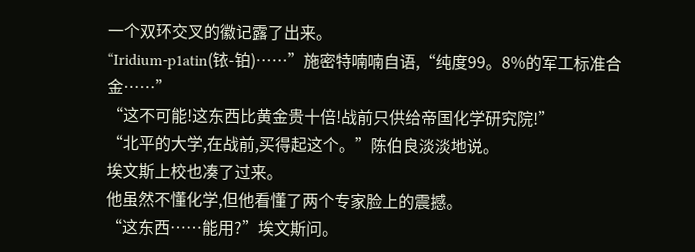一个双环交叉的徽记露了出来。
“Iridium-p1atin(铱-铂)……”施密特喃喃自语,“纯度99。8%的军工标准合金……”
“这不可能!这东西比黄金贵十倍!战前只供给帝国化学研究院!”
“北平的大学,在战前,买得起这个。”陈伯良淡淡地说。
埃文斯上校也凑了过来。
他虽然不懂化学,但他看懂了两个专家脸上的震撼。
“这东西……能用?”埃文斯问。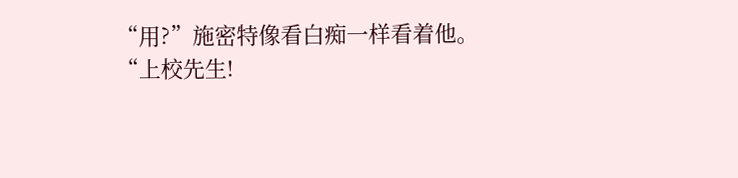“用?”施密特像看白痴一样看着他。
“上校先生!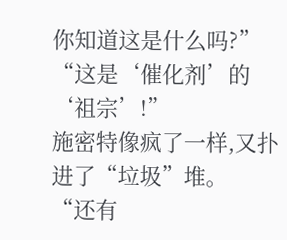你知道这是什么吗?”
“这是‘催化剂’的‘祖宗’!”
施密特像疯了一样,又扑进了“垃圾”堆。
“还有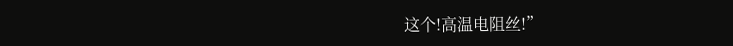这个!高温电阻丝!”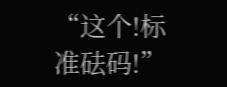“这个!标准砝码!”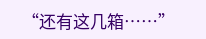“还有这几箱……”